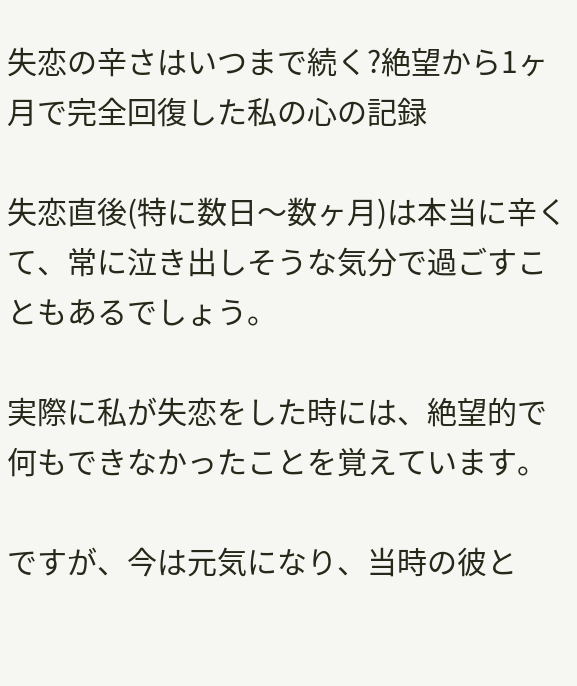失恋の辛さはいつまで続く?絶望から1ヶ月で完全回復した私の心の記録

失恋直後(特に数日〜数ヶ月)は本当に辛くて、常に泣き出しそうな気分で過ごすこともあるでしょう。

実際に私が失恋をした時には、絶望的で何もできなかったことを覚えています。

ですが、今は元気になり、当時の彼と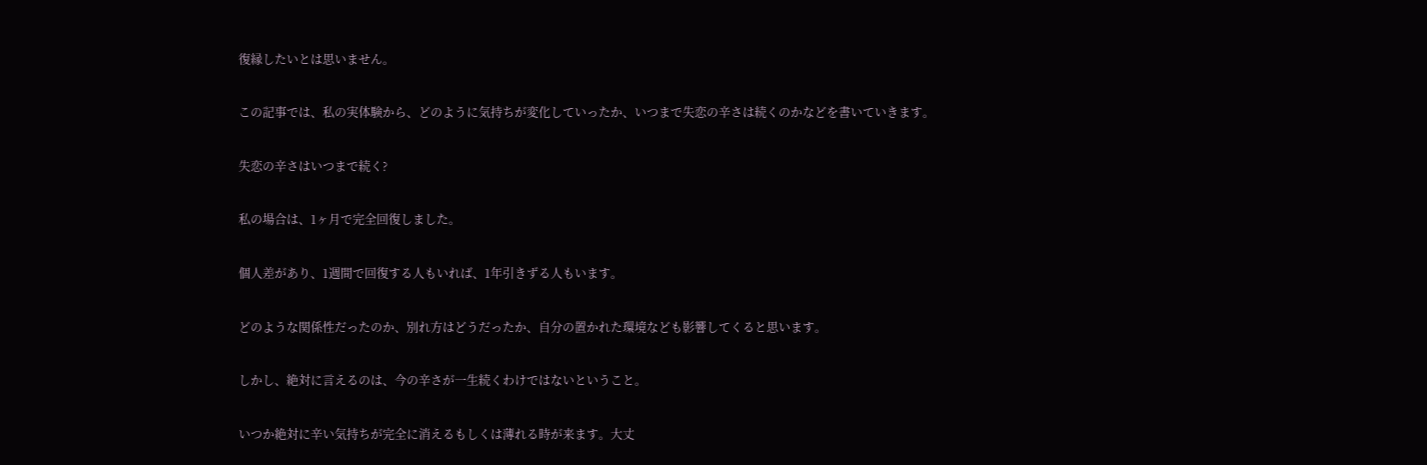復縁したいとは思いません。

この記事では、私の実体験から、どのように気持ちが変化していったか、いつまで失恋の辛さは続くのかなどを書いていきます。

失恋の辛さはいつまで続く?

私の場合は、1ヶ月で完全回復しました。

個人差があり、1週間で回復する人もいれば、1年引きずる人もいます。

どのような関係性だったのか、別れ方はどうだったか、自分の置かれた環境なども影響してくると思います。

しかし、絶対に言えるのは、今の辛さが一生続くわけではないということ。

いつか絶対に辛い気持ちが完全に消えるもしくは薄れる時が来ます。大丈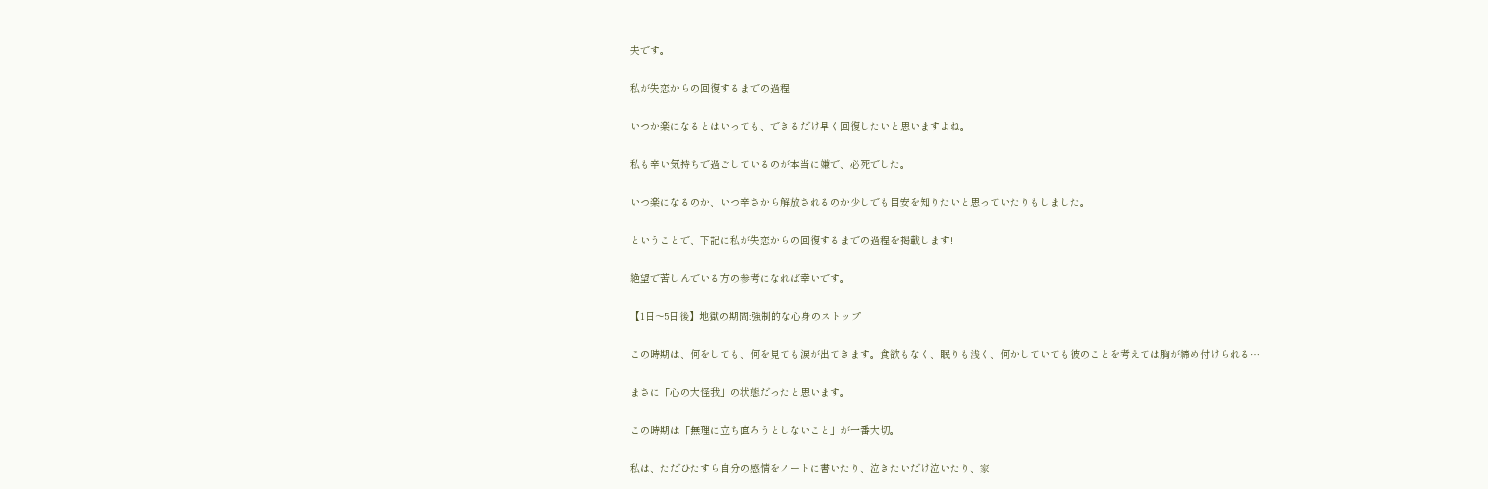夫です。

私が失恋からの回復するまでの過程

いつか楽になるとはいっても、できるだけ早く回復したいと思いますよね。

私も辛い気持ちで過ごしているのが本当に嫌で、必死でした。

いつ楽になるのか、いつ辛さから解放されるのか少しでも目安を知りたいと思っていたりもしました。

ということで、下記に私が失恋からの回復するまでの過程を掲載します!

絶望で苦しんでいる方の参考になれば幸いです。

【1日〜5日後】地獄の期間:強制的な心身のストップ

この時期は、何をしても、何を見ても涙が出てきます。食欲もなく、眠りも浅く、何かしていても彼のことを考えては胸が締め付けられる…

まさに「心の大怪我」の状態だったと思います。

この時期は「無理に立ち直ろうとしないこと」が一番大切。

私は、ただひたすら自分の感情をノートに書いたり、泣きたいだけ泣いたり、家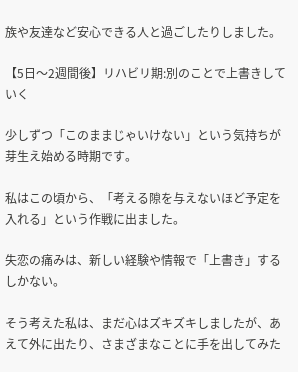族や友達など安心できる人と過ごしたりしました。

【5日〜2週間後】リハビリ期:別のことで上書きしていく

少しずつ「このままじゃいけない」という気持ちが芽生え始める時期です。

私はこの頃から、「考える隙を与えないほど予定を入れる」という作戦に出ました。

失恋の痛みは、新しい経験や情報で「上書き」するしかない。

そう考えた私は、まだ心はズキズキしましたが、あえて外に出たり、さまざまなことに手を出してみた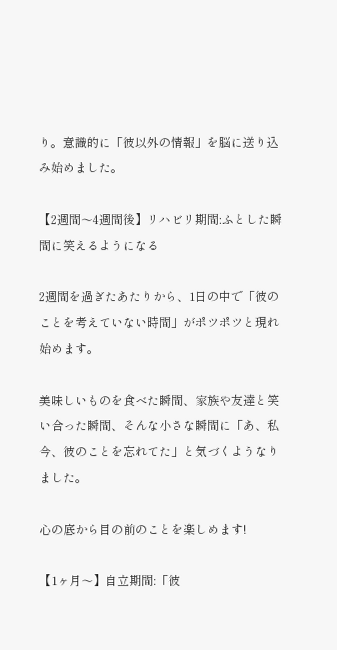り。意識的に「彼以外の情報」を脳に送り込み始めました。

【2週間〜4週間後】リハビリ期間:ふとした瞬間に笑えるようになる

2週間を過ぎたあたりから、1日の中で「彼のことを考えていない時間」がポツポツと現れ始めます。

美味しいものを食べた瞬間、家族や友達と笑い合った瞬間、そんな小さな瞬間に「あ、私今、彼のことを忘れてた」と気づくようなりました。

心の底から目の前のことを楽しめます!

【1ヶ月〜】自立期間:「彼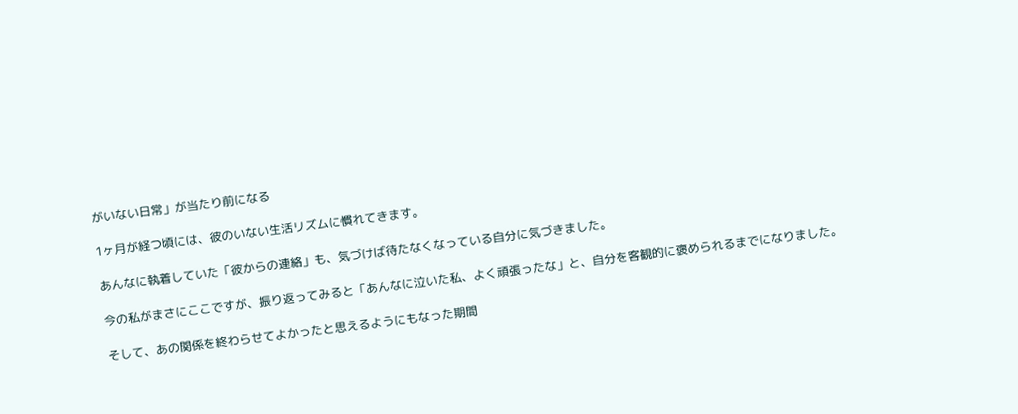がいない日常」が当たり前になる

1ヶ月が経つ頃には、彼のいない生活リズムに慣れてきます。

あんなに執着していた「彼からの連絡」も、気づけば待たなくなっている自分に気づきました。

今の私がまさにここですが、振り返ってみると「あんなに泣いた私、よく頑張ったな」と、自分を客観的に褒められるまでになりました。

そして、あの関係を終わらせてよかったと思えるようにもなった期間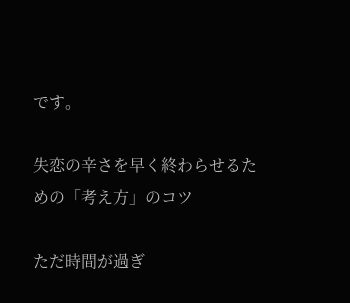です。

失恋の辛さを早く終わらせるための「考え方」のコツ

ただ時間が過ぎ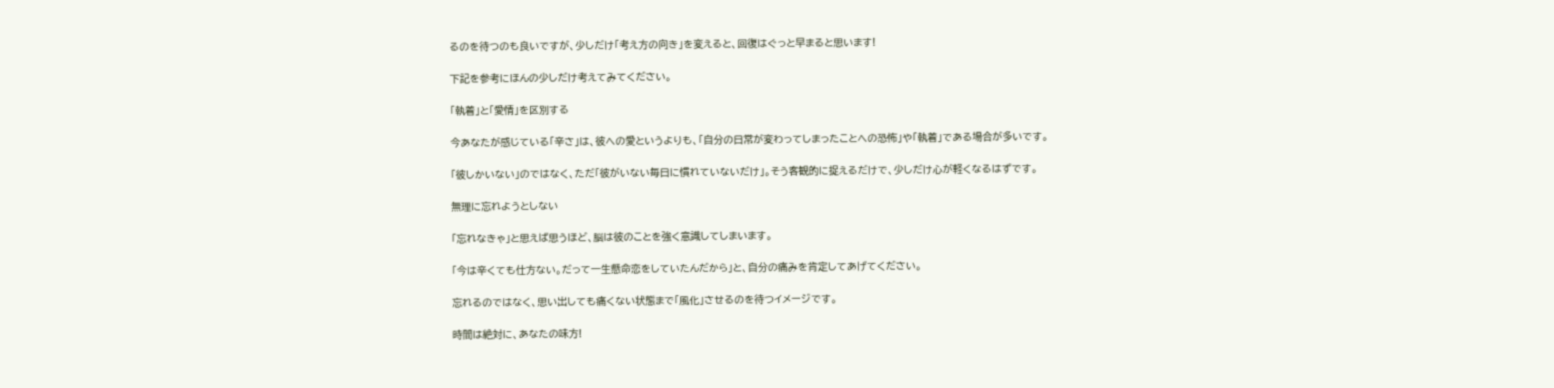るのを待つのも良いですが、少しだけ「考え方の向き」を変えると、回復はぐっと早まると思います!

下記を参考にほんの少しだけ考えてみてください。

「執着」と「愛情」を区別する

今あなたが感じている「辛さ」は、彼への愛というよりも、「自分の日常が変わってしまったことへの恐怖」や「執着」である場合が多いです。

「彼しかいない」のではなく、ただ「彼がいない毎日に慣れていないだけ」。そう客観的に捉えるだけで、少しだけ心が軽くなるはずです。

無理に忘れようとしない

「忘れなきゃ」と思えば思うほど、脳は彼のことを強く意識してしまいます。

「今は辛くても仕方ない。だって一生懸命恋をしていたんだから」と、自分の痛みを肯定してあげてください。

忘れるのではなく、思い出しても痛くない状態まで「風化」させるのを待つイメージです。

時間は絶対に、あなたの味方!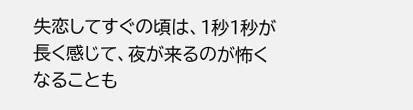失恋してすぐの頃は、1秒1秒が長く感じて、夜が来るのが怖くなることも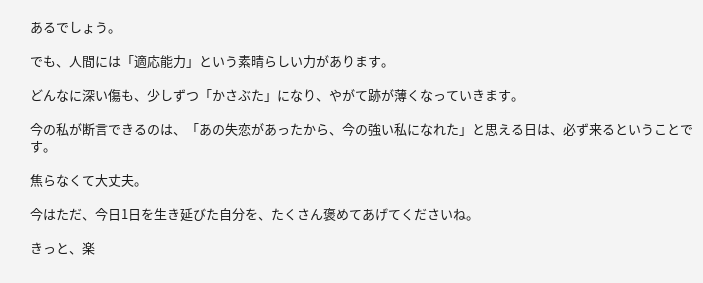あるでしょう。

でも、人間には「適応能力」という素晴らしい力があります。

どんなに深い傷も、少しずつ「かさぶた」になり、やがて跡が薄くなっていきます。

今の私が断言できるのは、「あの失恋があったから、今の強い私になれた」と思える日は、必ず来るということです。

焦らなくて大丈夫。

今はただ、今日1日を生き延びた自分を、たくさん褒めてあげてくださいね。

きっと、楽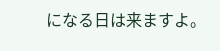になる日は来ますよ。